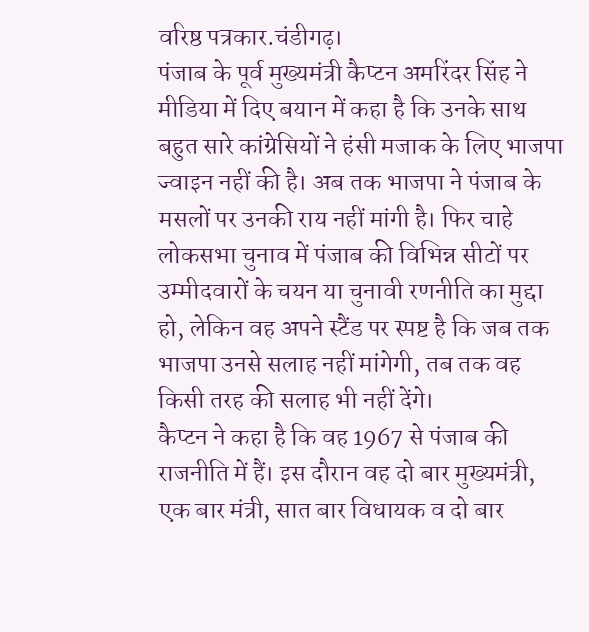वरिष्ठ पत्रकार.चंडीगढ़।
पंजाब के पूर्व मुख्यमंत्री कैप्टन अमरिंदर सिंह ने मीडिया में दिए बयान में कहा है कि उनके साथ बहुत सारे कांग्रेसियों ने हंसी मजाक के लिए भाजपा ज्वाइन नहीं की है। अब तक भाजपा ने पंजाब के मसलों पर उनकी राय नहीं मांगी है। फिर चाहे लोकसभा चुनाव में पंजाब की विभिन्न सीटों पर उम्मीदवारों के चयन या चुनावी रणनीति का मुद्दा हो, लेकिन वह अपने स्टैंड पर स्पष्ट है कि जब तक भाजपा उनसे सलाह नहीं मांगेगी, तब तक वह किसी तरह की सलाह भी नहीं देंगे।
कैप्टन ने कहा है कि वह 1967 से पंजाब की राजनीति में हैं। इस दौरान वह दो बार मुख्यमंत्री, एक बार मंत्री, सात बार विधायक व दो बार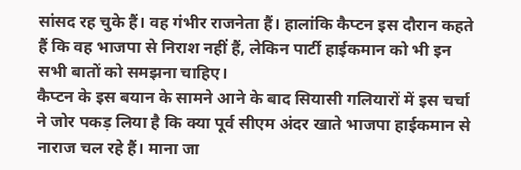सांसद रह चुके हैं। वह गंभीर राजनेता हैं। हालांकि कैप्टन इस दौरान कहते हैं कि वह भाजपा से निराश नहीं हैं, लेकिन पार्टी हाईकमान को भी इन सभी बातों को समझना चाहिए।
कैप्टन के इस बयान के सामने आने के बाद सियासी गलियारों में इस चर्चा ने जोर पकड़ लिया है कि क्या पूर्व सीएम अंदर खाते भाजपा हाईकमान से नाराज चल रहे हैं। माना जा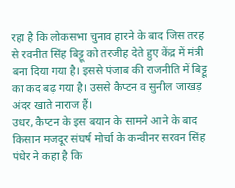रहा है कि लोकसभा चुनाव हारने के बाद जिस तरह से रवनीत सिंह बिट्टू को तरजीह देते हुए केंद्र में मंत्री बना दिया गया है। इससे पंजाब की राजनीति में बिट्टू का कद बढ़ गया है। उससे कैप्टन व सुनील जाखड़ अंदर खाते नाराज हैं।
उधर, कैप्टन के इस बयान के सामने आने के बाद किसान मजदूर संघर्ष मोर्चा के कन्वीनर सरवन सिंह पंधेर ने कहा है कि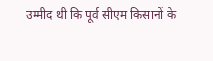उम्मीद थी कि पूर्व सीएम किसानों के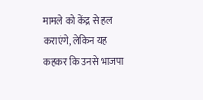मामले को केंद्र से हल कराएंगे, लेकिन यह कहकर कि उनसे भाजपा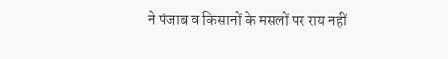ने पंजाब व किसानों के मसलों पर राय नहीं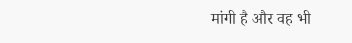मांगी है और वह भी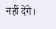नहीं देंगे।